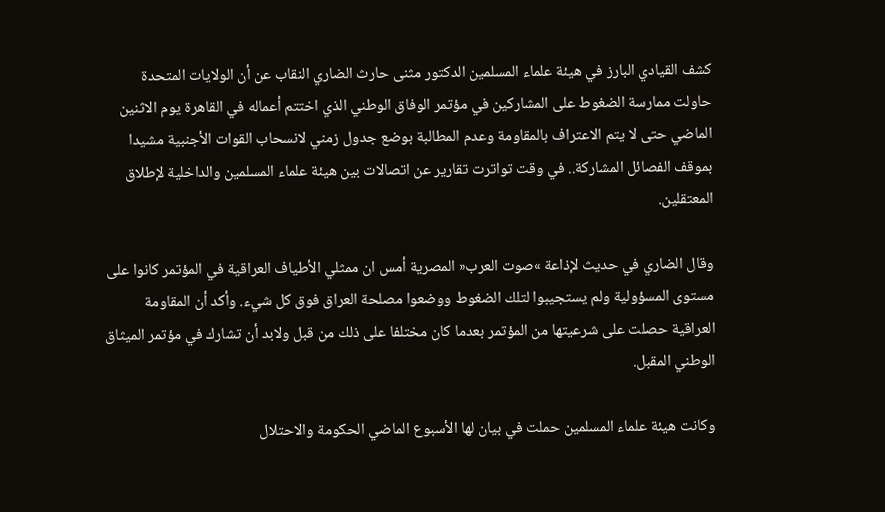كشف القيادي البارز في هيئة علماء المسلمين الدكتور مثنى حارث الضاري النقاب عن أن الولايات المتحدة حاولت ممارسة الضغوط على المشاركين في مؤتمر الوفاق الوطني الذي اختتم أعماله في القاهرة يوم الاثنين الماضي حتى لا يتم الاعتراف بالمقاومة وعدم المطالبة بوضع جدول زمني لانسحاب القوات الأجنبية مشيدا بموقف الفصائل المشاركة.. في وقت تواترت تقارير عن اتصالات بين هيئة علماء المسلمين والداخلية لإطلاق المعتقلين.

وقال الضاري في حديث لإذاعة »صوت العرب« المصرية أمس ان ممثلي الأطياف العراقية في المؤتمر كانوا على مستوى المسؤولية ولم يستجيبوا لتلك الضغوط ووضعوا مصلحة العراق فوق كل شيء. وأكد أن المقاومة العراقية حصلت على شرعيتها من المؤتمر بعدما كان مختلفا على ذلك من قبل ولابد أن تشارك في مؤتمر الميثاق الوطني المقبل.

وكانت هيئة علماء المسلمين حملت في بيان لها الأسبوع الماضي الحكومة والاحتلال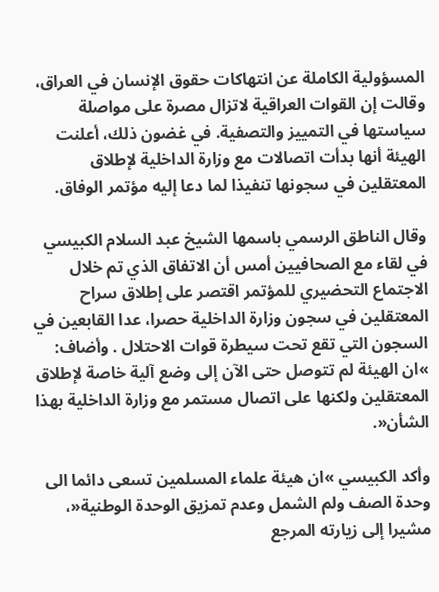المسؤولية الكاملة عن انتهاكات حقوق الإنسان في العراق، وقالت إن القوات العراقية لاتزال مصرة على مواصلة سياستها في التمييز والتصفية. في غضون ذلك، أعلنت الهيئة أنها بدأت اتصالات مع وزارة الداخلية لإطلاق المعتقلين في سجونها تنفيذا لما دعا إليه مؤتمر الوفاق.

وقال الناطق الرسمي باسمها الشيخ عبد السلام الكبيسي في لقاء مع الصحافيين أمس أن الاتفاق الذي تم خلال الاجتماع التحضيري للمؤتمر اقتصر على إطلاق سراح المعتقلين في سجون وزارة الداخلية حصرا، عدا القابعين في السجون التي تقع تحت سيطرة قوات الاحتلال . وأضاف: »ان الهيئة لم تتوصل حتى الآن إلى وضع آلية خاصة لإطلاق المعتقلين ولكنها على اتصال مستمر مع وزارة الداخلية بهذا الشأن«.

وأكد الكبيسي »ان هيئة علماء المسلمين تسعى دائما الى وحدة الصف ولم الشمل وعدم تمزيق الوحدة الوطنية«، مشيرا إلى زيارته المرجع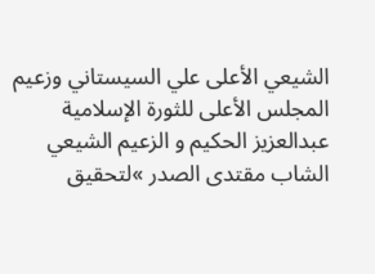الشيعي الأعلى علي السيستاني وزعيم المجلس الأعلى للثورة الإسلامية عبدالعزيز الحكيم و الزعيم الشيعي الشاب مقتدى الصدر »لتحقيق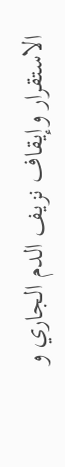الاستقرار وإيقاف نزيف الدم الجاري و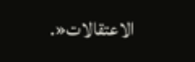الاعتقالات«.